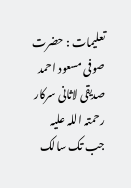تعلیمات : حضرت صوفی مسعود احمد صدیقی لاثانی سرکار رحمتہ اللہ علیہ
جب تک سالک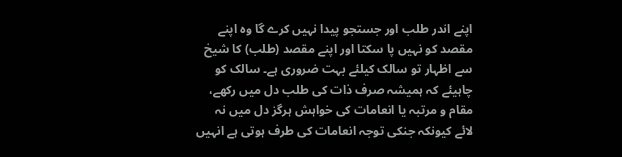اپنے اندر طلب اور جستجو پیدا نہیں کرے گا وہ اپنے مقصد کو نہیں پا سکتا اور اپنے مقصد (طلب) کا شیخ سے اظہار تو سالک کیلئے بہت ضروری ہے۔ سالک کو چاہیئے کہ ہمیشہ صرف ذات کی طلب دل میں رکھے، مقام و مرتبہ یا انعامات کی خواہش ہرگز دل میں نہ لائے کیونکہ جنکی توجہ انعامات کی طرف ہوتی ہے انہیں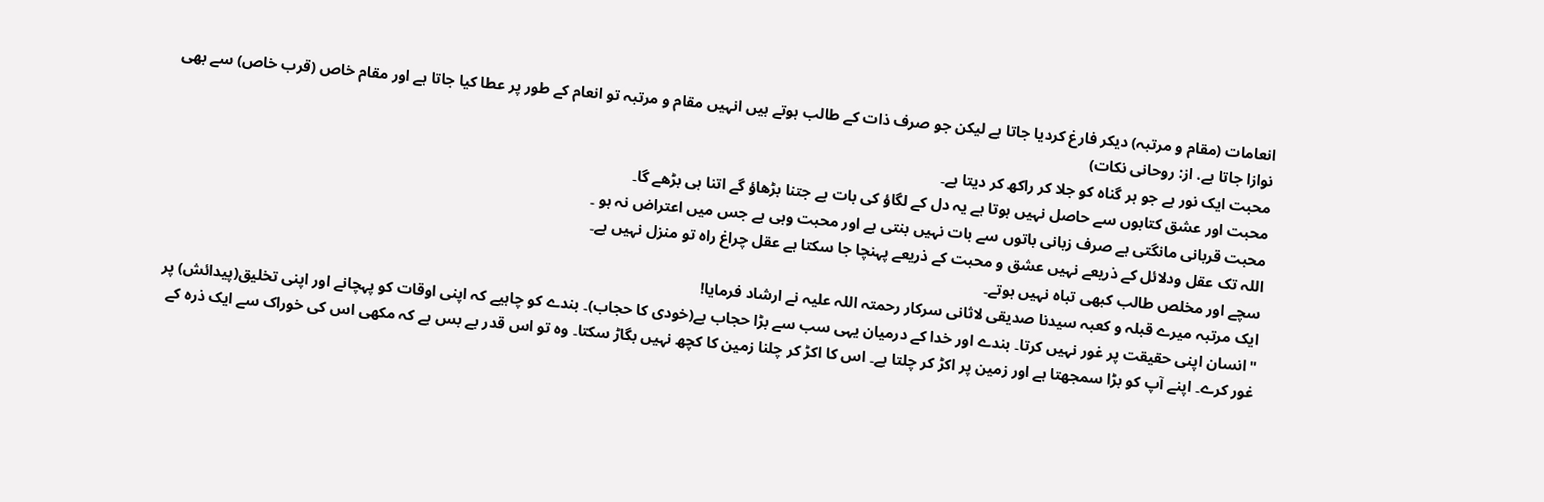انعامات (مقام و مرتبہ) دیکر فارغ کردیا جاتا ہے لیکن جو صرف ذات کے طالب ہوتے ہیں انہیں مقام و مرتبہ تو انعام کے طور پر عطا کیا جاتا ہے اور مقام خاص (قرب خاص) سے بھی نوازا جاتا ہے. از: روحانی نکات)
محبت ایک نور ہے جو ہر گناہ کو جلا کر راکھ کر دیتا ہے۔
محبت اور عشق کتابوں سے حاصل نہیں ہوتا ہے یہ دل کے لگاؤ کی بات ہے جتنا بڑھاؤ گے اتنا ہی بڑھے گا۔
محبت قربانی مانگتی ہے صرف زبانی باتوں سے بات نہیں بنتی ہے اور محبت وہی ہے جس میں اعتراض نہ ہو ۔
اللہ تک عقل ودلائل کے ذریعے نہیں عشق و محبت کے ذریعے پہنچا جا سکتا ہے عقل چراغ راہ تو منزل نہیں ہے۔
سچے اور مخلص طالب کبھی تباہ نہیں ہوتے۔
ایک مرتبہ میرے قبلہ و کعبہ سیدنا صدیقی لاثانی سرکار رحمتہ اللہ علیہ نے ارشاد فرمایا!
"انسان اپنی حقیقت پر غور نہیں کرتا۔ بندے اور خدا کے درمیان یہی سب سے بڑا حجاب ہے(خودی کا حجاب)۔ بندے کو چاہیے کہ اپنی اوقات کو پہچانے اور اپنی تخلیق(پیدائش) پر غور کرے۔ اپنے آپ کو بڑا سمجھتا ہے اور زمین پر اکڑ کر چلتا ہے۔ اس کا اکڑ کر چلنا زمین کا کچھ نہیں بگاڑ سکتا۔ وہ تو اس قدر بے بس ہے کہ مکھی اس کی خوراک سے ایک ذرہ کے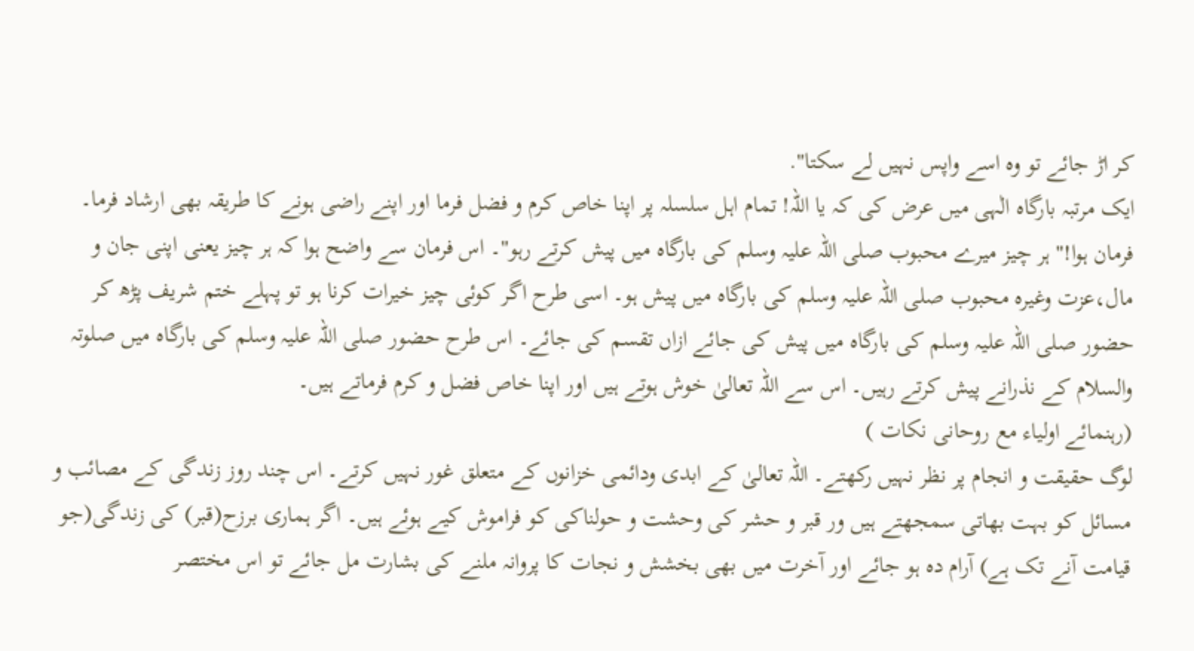کر اڑ جائے تو وہ اسے واپس نہیں لے سکتا".
ایک مرتبہ بارگاہ الٰہی میں عرض کی کہ یا اللہ! تمام اہل سلسلہ پر اپنا خاص کرم و فضل فرما اور اپنے راضی ہونے کا طریقہ بھی ارشاد فرما۔
فرمان ہوا!" ہر چیز میرے محبوب صلی اللہ علیہ وسلم کی بارگاہ میں پیش کرتے رہو"۔ اس فرمان سے واضح ہوا کہ ہر چیز یعنی اپنی جان و مال،عزت وغیرہ محبوب صلی اللہ علیہ وسلم کی بارگاہ میں پیش ہو۔ اسی طرح اگر کوئی چیز خیرات کرنا ہو تو پہلے ختم شریف پڑھ کر حضور صلی اللہ علیہ وسلم کی بارگاہ میں پیش کی جائے ازاں تقسم کی جائے۔ اس طرح حضور صلی اللہ علیہ وسلم کی بارگاہ میں صلوتہ والسلام کے نذرانے پیش کرتے رہیں۔ اس سے اللہ تعالیٰ خوش ہوتے ہیں اور اپنا خاص فضل و کرم فرماتے ہیں۔
(رہنمائے اولیاء مع روحانی نکات )
لوگ حقیقت و انجام پر نظر نہیں رکھتے۔ اللہ تعالیٰ کے ابدی ودائمی خزانوں کے متعلق غور نہیں کرتے۔ اس چند روز زندگی کے مصائب و مسائل کو بہت بھاتی سمجھتے ہیں ور قبر و حشر کی وحشت و حولناکی کو فراموش کیے ہوئے ہیں۔ اگر ہماری برزح(قبر) کی زندگی(جو قیامت آنے تک ہے) آرام دہ ہو جائے اور آخرت میں بھی بخشش و نجات کا پروانہ ملنے کی بشارت مل جائے تو اس مختصر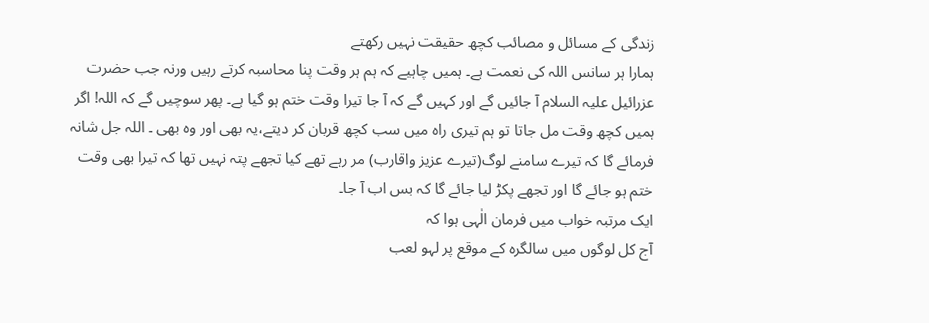زندگی کے مسائل و مصائب کچھ حقیقت نہیں رکھتے
ہمارا ہر سانس اللہ کی نعمت ہے۔ ہمیں چاہیے کہ ہم ہر وقت پنا محاسبہ کرتے رہیں ورنہ جب حضرت عزرائیل علیہ السلام آ جائیں گے اور کہیں گے کہ آ جا تیرا وقت ختم ہو گیا ہے۔ پھر سوچیں گے کہ اللہ! اگر ہمیں کچھ وقت مل جاتا تو ہم تیری راہ میں سب کچھ قربان کر دیتے،یہ بھی اور وہ بھی ۔ اللہ جل شانہ فرمائے گا کہ تیرے سامنے لوگ(تیرے عزیز واقارب) مر رہے تھے کیا تجھے پتہ نہیں تھا کہ تیرا بھی وقت ختم ہو جائے گا اور تجھے پکڑ لیا جائے گا کہ بس اب آ جا۔
ایک مرتبہ خواب میں فرمان الٰہی ہوا کہ
آج کل لوگوں میں سالگرہ کے موقع پر لہو لعب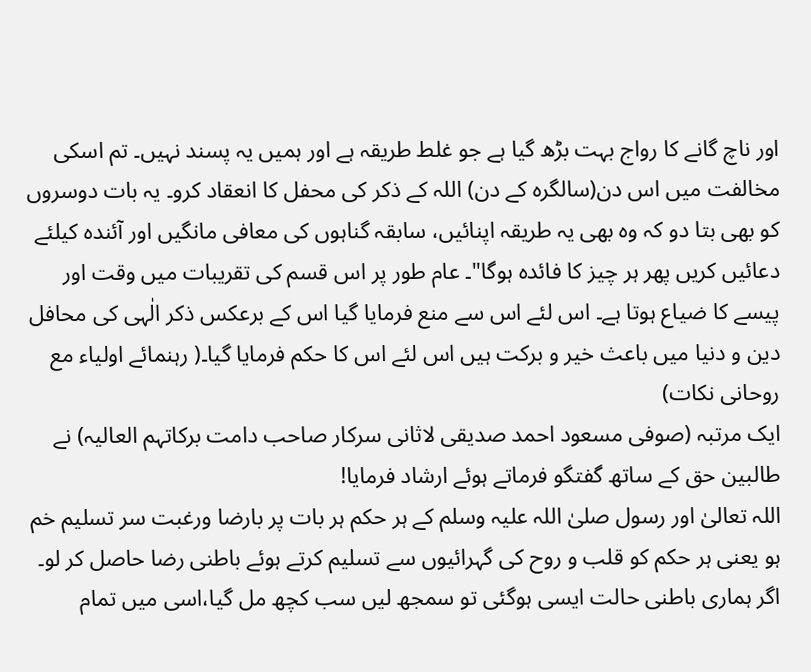اور ناچ گانے کا رواج بہت بڑھ گیا ہے جو غلط طریقہ ہے اور ہمیں یہ پسند نہیں۔ تم اسکی مخالفت میں اس دن(سالگرہ کے دن) اللہ کے ذکر کی محفل کا انعقاد کرو۔ یہ بات دوسروں کو بھی بتا دو کہ وہ بھی یہ طریقہ اپنائیں، سابقہ گناہوں کی معافی مانگیں اور آئندہ کیلئے دعائیں کریں پھر ہر چیز کا فائدہ ہوگا"۔ عام طور پر اس قسم کی تقریبات میں وقت اور پیسے کا ضیاع ہوتا ہے۔ اس لئے اس سے منع فرمایا گیا اس کے برعکس ذکر الٰہی کی محافل دین و دنیا میں باعث خیر و برکت ہیں اس لئے اس کا حکم فرمایا گیا۔( رہنمائے اولیاء مع روحانی نکات)
ایک مرتبہ (صوفی مسعود احمد صدیقی لاثانی سرکار صاحب دامت برکاتہم العالیہ) نے طالبین حق کے ساتھ گفتگو فرماتے ہوئے ارشاد فرمایا!
اللہ تعالیٰ اور رسول صلیٰ اللہ علیہ وسلم کے ہر حکم ہر بات پر بارضا ورغبت سر تسلیم خم ہو یعنی ہر حکم کو قلب و روح کی گہرائیوں سے تسلیم کرتے ہوئے باطنی رضا حاصل کر لو۔ اگر ہماری باطنی حالت ایسی ہوگئی تو سمجھ لیں سب کچھ مل گیا،اسی میں تمام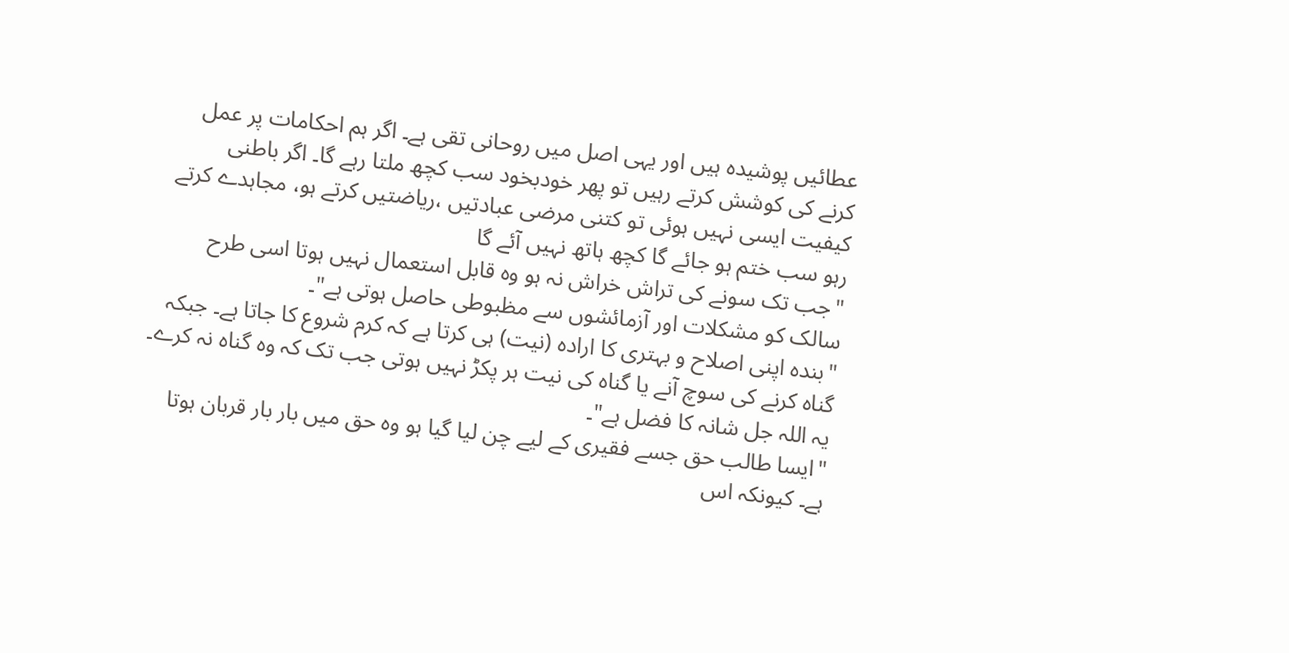عطائیں پوشیدہ ہیں اور یہی اصل میں روحانی تقی ہے۔ اگر ہم احکامات پر عمل کرنے کی کوشش کرتے رہیں تو پھر خودبخود سب کچھ ملتا رہے گا۔ اگر باطنی کیفیت ایسی نہیں ہوئی تو کتنی مرضی عبادتیں ،ریاضتیں کرتے ہو، مجاہدے کرتے رہو سب ختم ہو جائے گا کچھ ہاتھ نہیں آئے گا
"جب تک سونے کی تراش خراش نہ ہو وہ قابل استعمال نہیں ہوتا اسی طرح سالک کو مشکلات اور آزمائشوں سے مظبوطی حاصل ہوتی ہے"۔
"بندہ اپنی اصلاح و بہتری کا ارادہ (نیت) ہی کرتا ہے کہ کرم شروع کا جاتا ہے۔ جبکہ گناہ کرنے کی سوچ آنے یا گناہ کی نیت ہر پکڑ نہیں ہوتی جب تک کہ وہ گناہ نہ کرے۔ یہ اللہ جل شانہ کا فضل ہے"۔
"ایسا طالب حق جسے فقیری کے لیے چن لیا گیا ہو وہ حق میں بار بار قربان ہوتا ہے۔ کیونکہ اس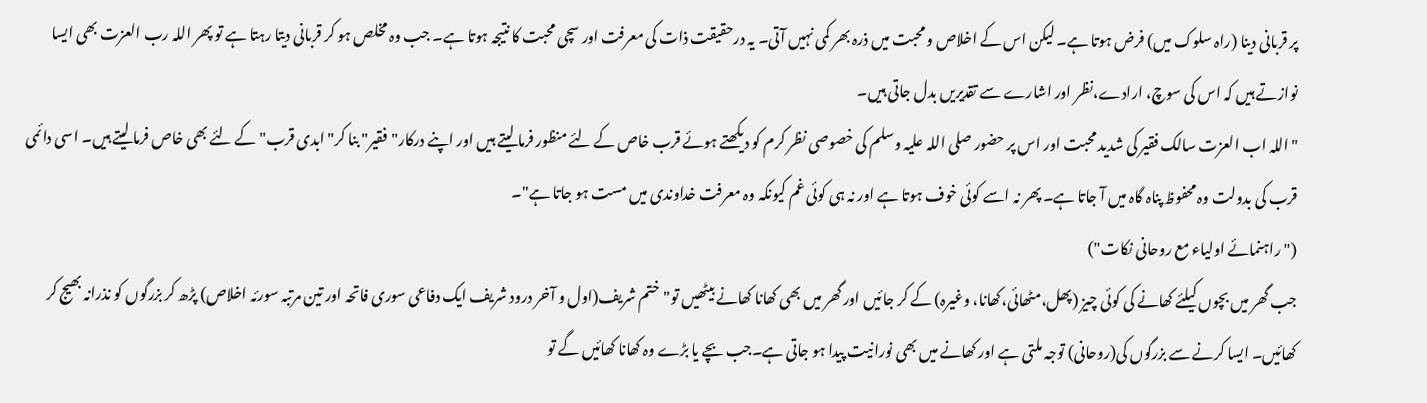پر قربانی دینا (راہ سلوک میں) فرض ہوتا ہے۔ لیکن اس کے اخلاص و محبت میں ذرہ بھر کمی نہیں آتی۔ یہ درحقیقت ذات کی معرفت اور سچی محبت کا نتیجہ ہوتا ہے۔ جب وہ مخلص ہو کر قربانی دیتا رہتا ہے تو پھر اللہ رب العزت بھی ایسا نوازتے ہیں کہ اس کی سوچ، ارادے،نظر اور اشارے سے تقدیریں بدل جاتی ہیں۔
"اللہ اب العزت سالک فقیر کی شدید محبت اور اس پر حضور صلی اللہ علیہ وسلم کی خصوصی نظر کرم کو دیکھتے ہوئے قرب خاص کے لئے منظور فرما لیتے ہیں اور اپنے درکار"فقیر" بنا کر"ابدی قرب" کے لئے بھی خاص فرما لیتے ہیں۔ اسی دائمی قرب کی بدولت وہ محفوظ پناہ گاہ میں آ جاتا ہے۔ پھر نہ اسے کوئی خوف ہوتا ہے اور نہ ہی کوئی غم کیونکہ وہ معرفت خداوندی میں مست ہو جاتا ہے"۔
("راہنمائے اولیاء مع روحانی نکات")
جب گھر میں بچوں کیلئے کھانے کی کوئی چیز (پھل،مٹھائی،کھانا، وغیرہ) کے کر جائیں اور گھر میں بھی کھانا کھانے بیٹھیں تو"ختم شریف(اول و آخر درود شریف ایک دفاعی سوری فاتحہ اور تین مرتبہ سورئہ اخلاص) پڑھ کر بزرگوں کو نذرانہ بھیج کر کھائیں۔ ایسا کرنے سے بزرگوں کی(روحانی) توجہ ملتی ہے اور کھانے میں بھی نورانیت پیدا ہو جاتی ہے۔جب بچے یا بڑے وہ کھانا کھائیں گے تو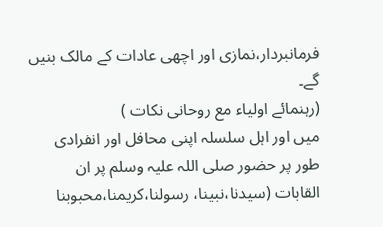فرمانبردار،نمازی اور اچھی عادات کے مالک بنیں گے۔
(رہنمائے اولیاء مع روحانی نکات )
میں اور اہل سلسلہ اپنی محافل اور انفرادی طور پر حضور صلی اللہ علیہ وسلم پر ان القابات (سیدنا،نبینا، رسولنا،کریمنا،محبوبنا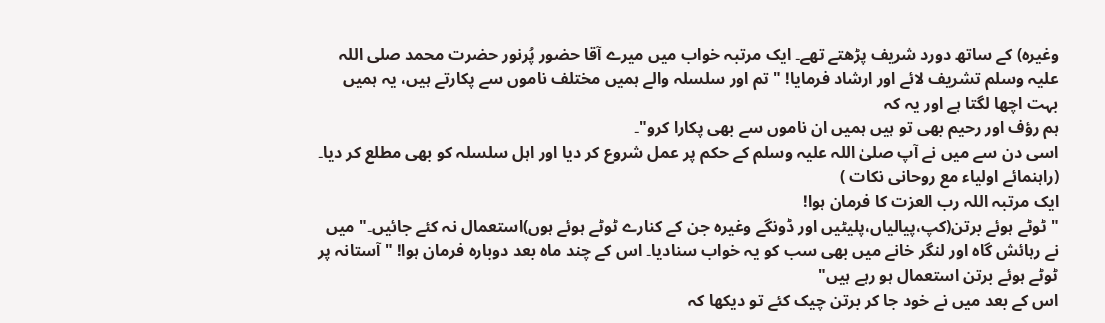وغیرہ) کے ساتھ دورد شریف پڑھتے تھے۔ ایک مرتبہ خواب میں میرے آقا حضور پُرنور حضرت محمد صلی اللہ علیہ وسلم تشریف لائے اور ارشاد فرمایا! "تم اور سلسلہ والے ہمیں مختلف ناموں سے پکارتے ہیں، یہ ہمیں بہت اچھا لگتا ہے اور یہ کہ
ہم رؤف اور رحیم بھی تو ہیں ہمیں ان ناموں سے بھی پکارا کرو"۔
اسی دن سے میں نے آپ صلیٰ اللہ علیہ وسلم کے حکم پر عمل شروع کر دیا اور اہل سلسلہ کو بھی مطلع کر دیا۔
(راہنمائے اولیاء مع روحانی نکات )
ایک مرتبہ اللہ رب العزت کا فرمان ہوا!
"ٹوٹے ہوئے برتن(کپ،پیالیاں،پلیٹیں اور ڈونگے وغیرہ جن کے کنارے ٹوٹے ہوئے ہوں)استعمال نہ کئے جائیں۔" میں نے رہائش گاہ اور لنگر خانے میں بھی سب کو یہ خواب سنادیا۔ اس کے چند ماہ بعد دوبارہ فرمان ہوا! "آستانہ پر ٹوٹے ہوئے برتن استعمال ہو رہے ہیں"
اس کے بعد میں نے خود جا کر برتن چیک کئے تو دیکھا کہ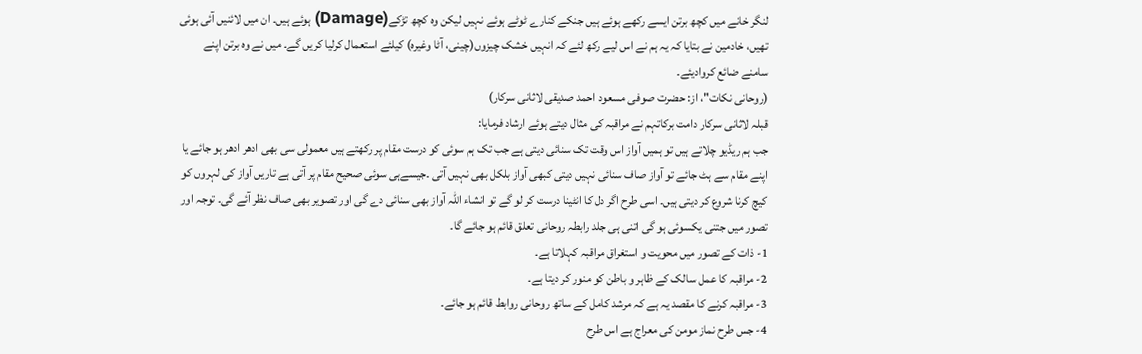لنگر خانے میں کچھ برتن ایسے رکھے ہوئے ہیں جنکے کنارے ٹوٹے ہوئے نہیں لیکن وہ کچھ تڑکے(Damage) ہوئے ہیں۔ ان میں لائنیں آئی ہوئی تھیں، خادمین نے بتایا کہ یہ ہم نے اس لیے رکھ لئے کہ انہیں خشک چیزوں(چینی، آٹا وغیرہ) کیلئے استعمال کرلیا کریں گے۔ میں نے وہ برتن اپنے سامنے ضائع کروادیئے۔
(روحانی نکات"، از: حضرت صوفی مسعود احمد صدیقی لاثانی سرکار)
قبلہ لاثانی سرکار دامت برکاتہم نے مراقبہ کی مثال دیتے ہوئے ارشاد فرمایا:
جب ہم ریڈیو چلاتے ہیں تو ہمیں آواز اس وقت تک سنائی دیتی ہے جب تک ہم سوئی کو درست مقام پر رکھتے ہیں معمولی سی بھی ادھر ادھر ہو جائے یا اپنے مقام سے ہٹ جائے تو آواز صاف سنائی نہیں دیتی کبھی آواز بلکل بھی نہیں آتی ۔جیسےہی سوئی صحیح مقام پر آتی ہے تاریں آواز کی لہروں کو کیچ کرنا شروع کر دیتی ہیں۔ اسی طرح اگر دل کا انٹینا درست کر لو گے تو انشاء اللہ آواز بھی سنائی دے گی اور تصویر بھی صاف نظر آئے گی۔ توجہ اور تصور میں جتنی یکسوئی ہو گی اتنی ہی جلد رابطہ روحانی تعلق قائم ہو جائے گا۔
1- ذات کے تصور میں محویت و استغراق مراقبہ کہلاتا ہے۔
2- مراقبہ کا عمل سالک کے ظاہر و باطن کو منور کر دیتا ہے۔
3- مراقبہ کرنے کا مقصد یہ ہے کہ مرشد کامل کے ساتھ روحانی روابط قائم ہو جائے۔
4- جس طرح نماز مومن کی معراج ہے اس طرح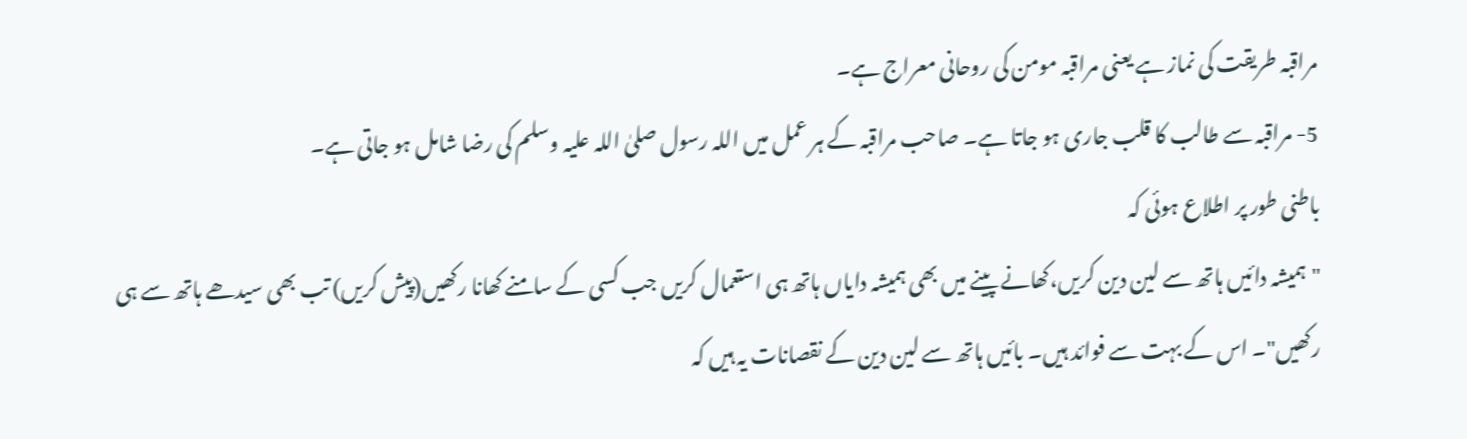مراقبہ طریقت کی نماز ہے یعنی مراقبہ مومن کی روحانی معراج ہے۔
5- مراقبہ سے طالب کا قلب جاری ہو جاتا ہے۔ صاحب مراقبہ کے ہر عمل میں اللہ رسول صلیٰ اللہ علیہ وسلم کی رضا شامل ہو جاتی ہے۔
باطنی طور پر اطلاع ہوئی کہ
"ہمیشہ دائیں ہاتھ سے لین دین کریں،کھانے پینے میں بھی ہمیشہ دایاں ہاتھ ہی استعمال کریں جب کسی کے سامنے کھانا رکھیں(پیش کریں) تب بھی سیدھے ہاتھ سے ہی رکھیں"۔ اس کے بہت سے فوائد ہیں۔ بائیں ہاتھ سے لین دین کے نقصانات یہ ہیں کہ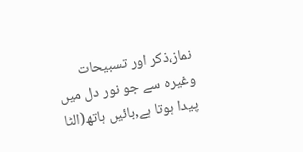نماز،ذکر اور تسبیحات وغیرہ سے جو نور دل میں پیدا ہوتا ہے,بائیں ہاتھ(الٹا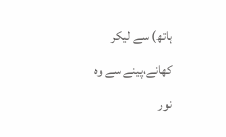ہاتھ) سے لیکر کھانے،پینے سے وہ نور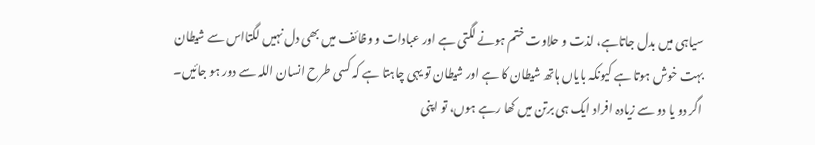سیاہی میں بدل جاتاہے، لذت و حلاوت ختم ہونے لگتی ہے اور عبادات و وظائف میں بھی دل نہیں لگتااس سے شیطان بہت خوش ہوتا ہے کیونکہ بایاں ہاتھ شیطان کا ہے اور شیطان تو یہی چاہتا ہے کہ کسی طرح انسان اللہ سے دور ہو جائیں۔
اگر دو یا دو سے زیادہ افراد ایک ہی برتن میں کھا رہے ہوں، تو اپنی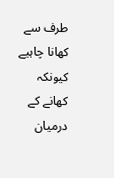طرف سے کھانا چاہیے کیونکہ کھانے کے درمیان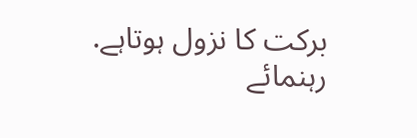برکت کا نزول ہوتاہے. رہنمائے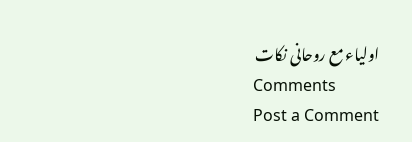اولیاء مع روحانی نکات
Comments
Post a Comment